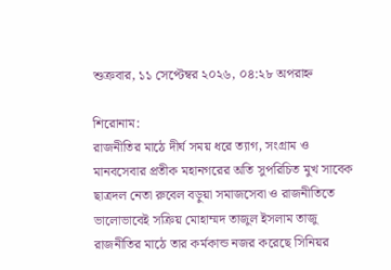শুক্রবার, ১১ সেপ্টেম্বর ২০২৬, ০৪:২৮ অপরাহ্ন

শিরোনাম:
রাজনীতির মাঠে দীর্ঘ সময় ধরে ত্যাগ, সংগ্রাম ও মানবসেবার প্রতীক মহানগরের অতি সুপরিচিত মুখ সাবেক ছাত্রদল নেতা রুবেল বড়ুয়া সমাজসেবা ও রাজনীতিতে ভালোভাবেই সক্রিয় মোহাম্মদ তাজুল ইসলাম তাজু রাজনীতির মাঠে তার কর্মকান্ড নজর করেছে সিনিয়র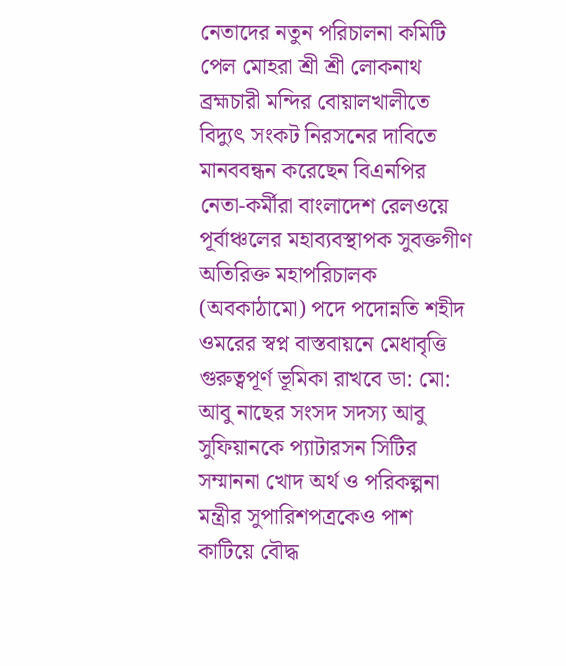নেতাদের নতুন পরিচালনা কমিটি পেল মোহরা শ্রী শ্রী লোকনাথ ব্রহ্মচারী মন্দির বোয়ালখালীতে বিদ্যুৎ সংকট নিরসনের দাবিতে মানববন্ধন করেছেন বিএনপির নেতা-কর্মীরা বাংলাদেশ রেলওয়ে পূর্বাঞ্চলের মহাব্যবস্থাপক সুবক্তগীণ অতিরিক্ত মহাপরিচালক (অবকাঠামো) পদে পদোন্নতি শহীদ ওমরের স্বপ্ন বাস্তবায়নে মেধাবৃত্তি গুরুত্বপূর্ণ ভূমিকা রাখবে ডা: মো: আবু নাছের সংসদ সদস্য আবু সুফিয়ানকে প্যাটারসন সিটির সম্মাননা খোদ অর্থ ও পরিকল্পনা মন্ত্রীর সুপারিশপত্রকেও পাশ কাটিয়ে বৌদ্ধ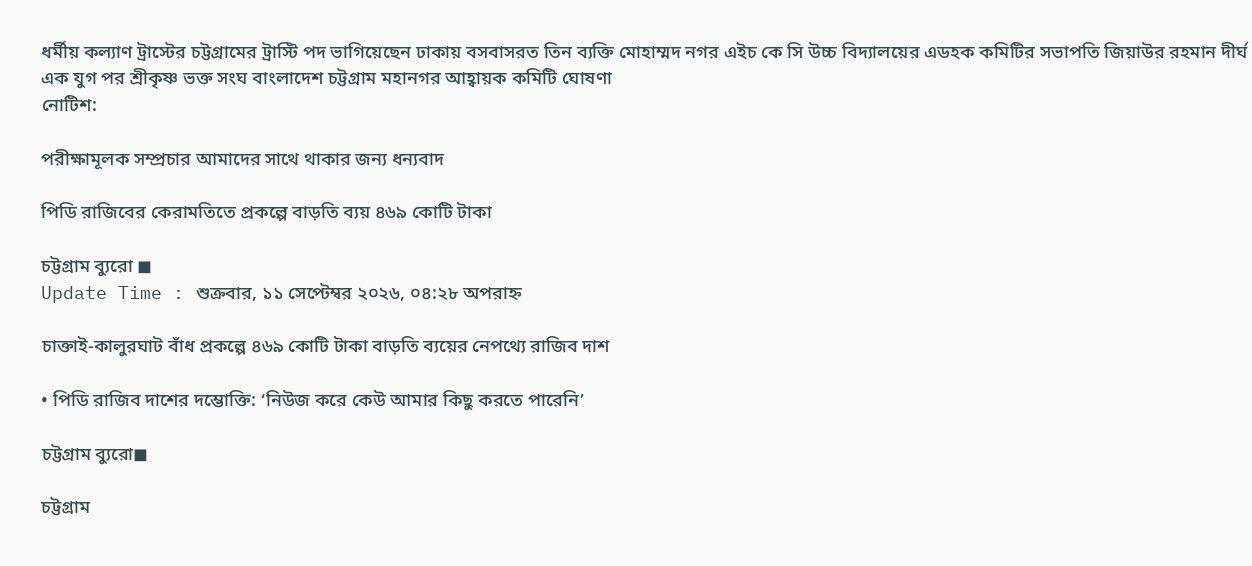ধর্মীয় কল্যাণ ট্রাস্টের চট্টগ্রামের ট্রাস্টি পদ ভাগিয়েছেন ঢাকায় বসবাসরত তিন ব্যক্তি মোহাম্মদ নগর এইচ কে সি উচ্চ বিদ্যালয়ের এডহক কমিটির সভাপতি জিয়াউর রহমান দীর্ঘ এক যুগ পর শ্রীকৃষ্ণ ভক্ত সংঘ বাংলাদেশ চট্টগ্রাম মহানগর আহ্বায়ক কমিটি ঘোষণা
নোটিশ:

পরীক্ষামূলক সম্প্রচার আমাদের সাথে থাকার জন্য ধন্যবাদ

পিডি রাজিবের কেরামতিতে প্রকল্পে বাড়তি ব্যয় ৪৬৯ কোটি টাকা

চট্টগ্রাম ব্যুরো ◼
Update Time : শুক্রবার, ১১ সেপ্টেম্বর ২০২৬, ০৪:২৮ অপরাহ্ন

চাক্তাই-কালুরঘাট বাঁধ প্রকল্পে ৪৬৯ কোটি টাকা বাড়তি ব্যয়ের নেপথ্যে রাজিব দাশ

• পিডি রাজিব দাশের দম্ভোক্তি: ‘নিউজ করে কেউ আমার কিছু করতে পারেনি’

চট্টগ্রাম ব্যুরো◼

চট্টগ্রাম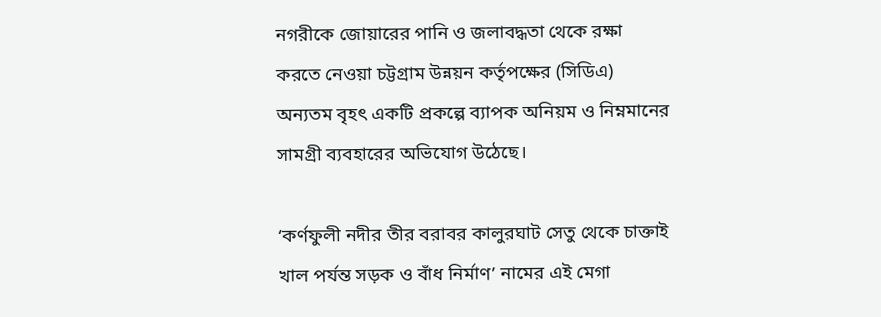নগরীকে জোয়ারের পানি ও জলাবদ্ধতা থেকে রক্ষা করতে নেওয়া চট্টগ্রাম উন্নয়ন কর্তৃপক্ষের (সিডিএ) অন্যতম বৃহৎ একটি প্রকল্পে ব্যাপক অনিয়ম ও নিম্নমানের সামগ্রী ব্যবহারের অভিযোগ উঠেছে।

‘কর্ণফুলী নদীর তীর বরাবর কালুরঘাট সেতু থেকে চাক্তাই খাল পর্যন্ত সড়ক ও বাঁধ নির্মাণ’ নামের এই মেগা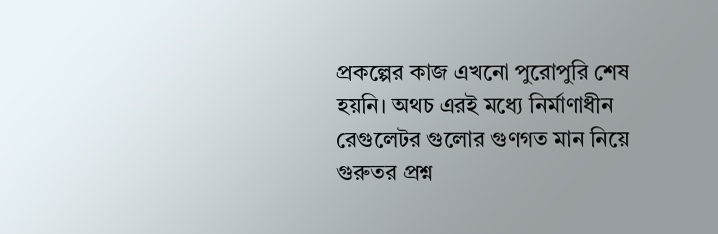প্রকল্পের কাজ এখনো পুরোপুরি শেষ হয়নি। অথচ এরই মধ্যে নির্মাণাধীন রেগুলেটর গুলোর গুণগত মান নিয়ে গুরুতর প্রশ্ন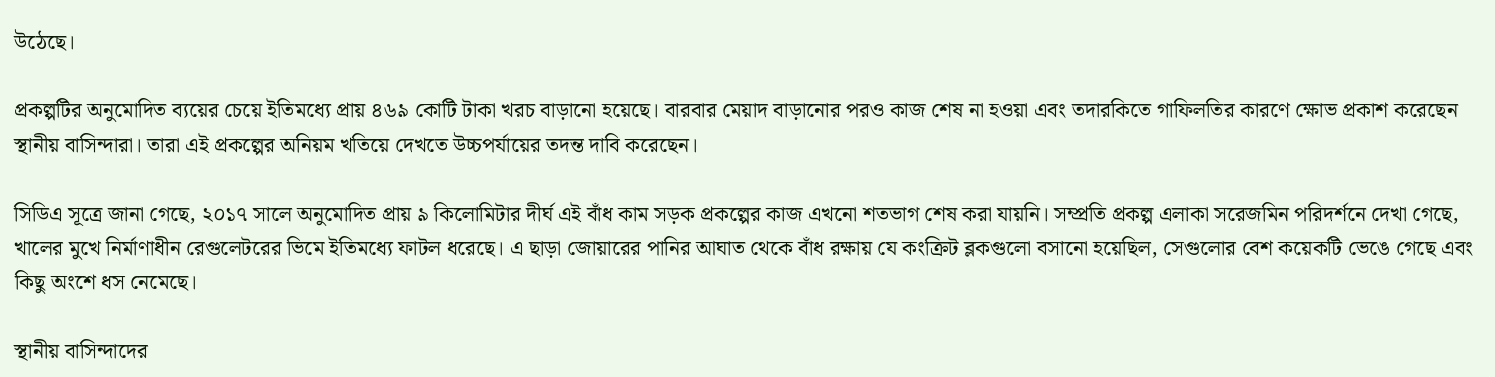উঠেছে।

প্রকল্পটির অনুমোদিত ব্যয়ের চেয়ে ইতিমধ্যে প্রায় ৪৬৯ কোটি টাকা খরচ বাড়ানো হয়েছে। বারবার মেয়াদ বাড়ানোর পরও কাজ শেষ না হওয়া এবং তদারকিতে গাফিলতির কারণে ক্ষোভ প্রকাশ করেছেন স্থানীয় বাসিন্দারা। তারা এই প্রকল্পের অনিয়ম খতিয়ে দেখতে উচ্চপর্যায়ের তদন্ত দাবি করেছেন।

সিডিএ সূত্রে জানা গেছে, ২০১৭ সালে অনুমোদিত প্রায় ৯ কিলোমিটার দীর্ঘ এই বাঁধ কাম সড়ক প্রকল্পের কাজ এখনো শতভাগ শেষ করা যায়নি। সম্প্রতি প্রকল্প এলাকা সরেজমিন পরিদর্শনে দেখা গেছে, খালের মুখে নির্মাণাধীন রেগুলেটরের ভিমে ইতিমধ্যে ফাটল ধরেছে। এ ছাড়া জোয়ারের পানির আঘাত থেকে বাঁধ রক্ষায় যে কংক্রিট ব্লকগুলো বসানো হয়েছিল, সেগুলোর বেশ কয়েকটি ভেঙে গেছে এবং কিছু অংশে ধস নেমেছে।

স্থানীয় বাসিন্দাদের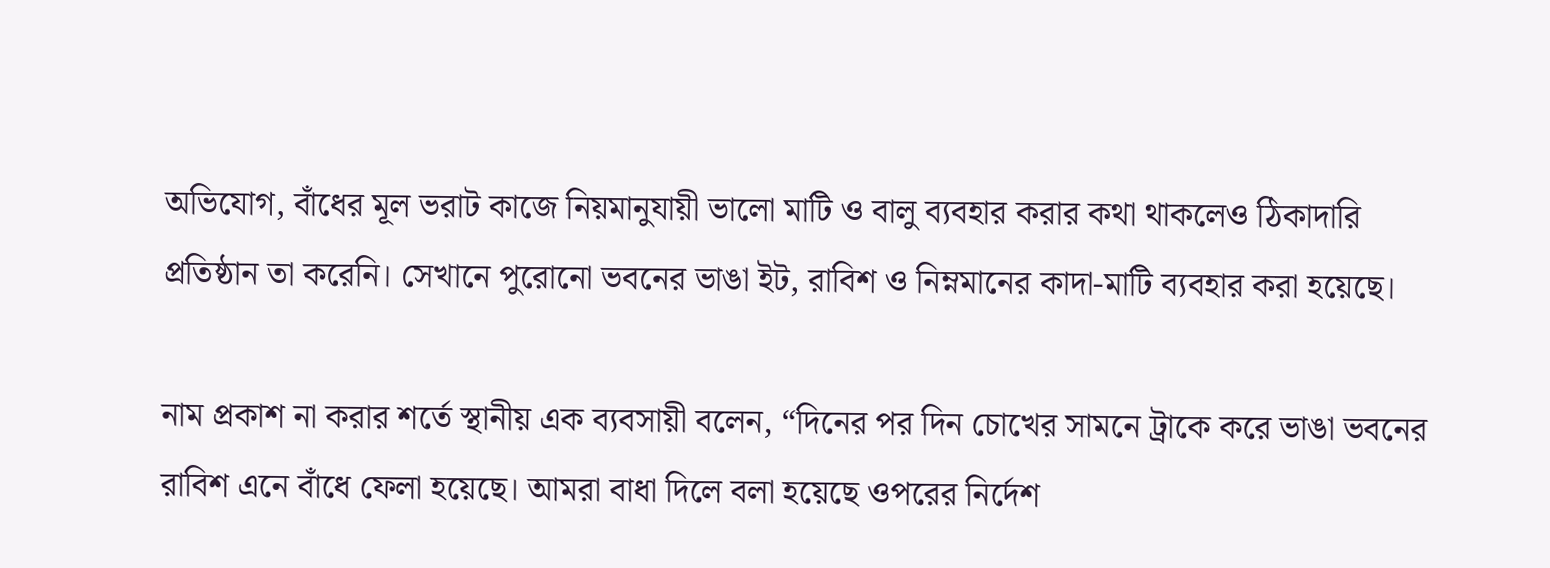অভিযোগ, বাঁধের মূল ভরাট কাজে নিয়মানুযায়ী ভালো মাটি ও বালু ব্যবহার করার কথা থাকলেও ঠিকাদারি প্রতিষ্ঠান তা করেনি। সেখানে পুরোনো ভবনের ভাঙা ইট, রাবিশ ও নিম্নমানের কাদা-মাটি ব্যবহার করা হয়েছে।

নাম প্রকাশ না করার শর্তে স্থানীয় এক ব্যবসায়ী বলেন, “দিনের পর দিন চোখের সামনে ট্রাকে করে ভাঙা ভবনের রাবিশ এনে বাঁধে ফেলা হয়েছে। আমরা বাধা দিলে বলা হয়েছে ওপরের নির্দেশ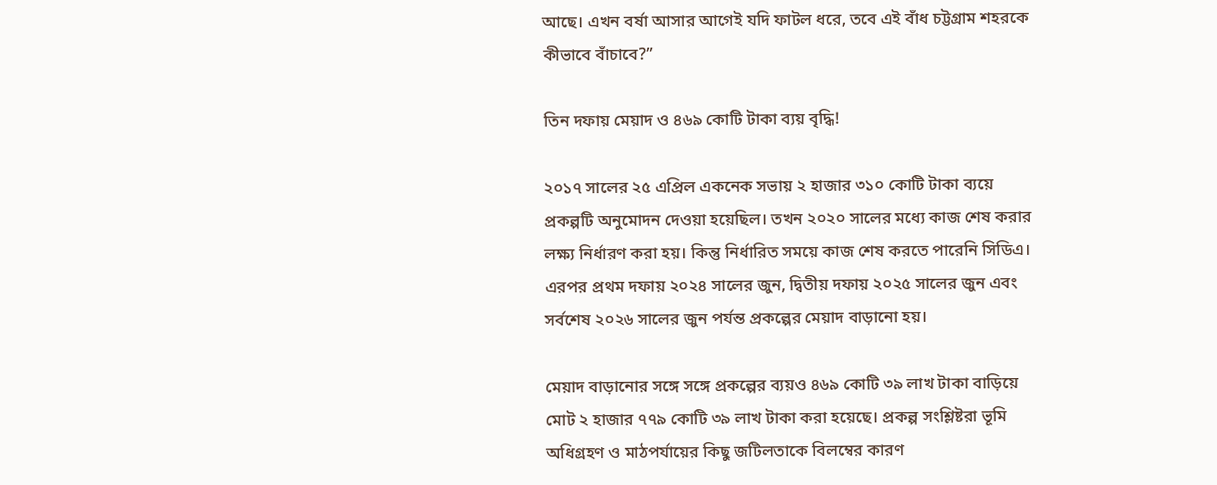আছে। এখন বর্ষা আসার আগেই যদি ফাটল ধরে, তবে এই বাঁধ চট্টগ্রাম শহরকে কীভাবে বাঁচাবে?”

তিন দফায় মেয়াদ ও ৪৬৯ কোটি টাকা ব্যয় বৃদ্ধি!

২০১৭ সালের ২৫ এপ্রিল একনেক সভায় ২ হাজার ৩১০ কোটি টাকা ব্যয়ে প্রকল্পটি অনুমোদন দেওয়া হয়েছিল। তখন ২০২০ সালের মধ্যে কাজ শেষ করার লক্ষ্য নির্ধারণ করা হয়। কিন্তু নির্ধারিত সময়ে কাজ শেষ করতে পারেনি সিডিএ। এরপর প্রথম দফায় ২০২৪ সালের জুন, দ্বিতীয় দফায় ২০২৫ সালের জুন এবং সর্বশেষ ২০২৬ সালের জুন পর্যন্ত প্রকল্পের মেয়াদ বাড়ানো হয়।

মেয়াদ বাড়ানোর সঙ্গে সঙ্গে প্রকল্পের ব্যয়ও ৪৬৯ কোটি ৩৯ লাখ টাকা বাড়িয়ে মোট ২ হাজার ৭৭৯ কোটি ৩৯ লাখ টাকা করা হয়েছে। প্রকল্প সংশ্লিষ্টরা ভূমি অধিগ্রহণ ও মাঠপর্যায়ের কিছু জটিলতাকে বিলম্বের কারণ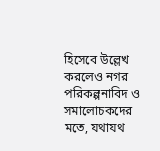হিসেবে উল্লেখ করলেও নগর পরিকল্পনাবিদ ও সমালোচকদের মতে, যথাযথ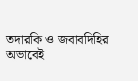তদারকি ও জবাবদিহির অভাবেই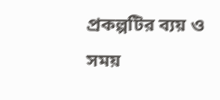প্রকল্পটির ব্যয় ও সময়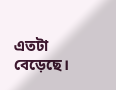এতটা বেড়েছে।